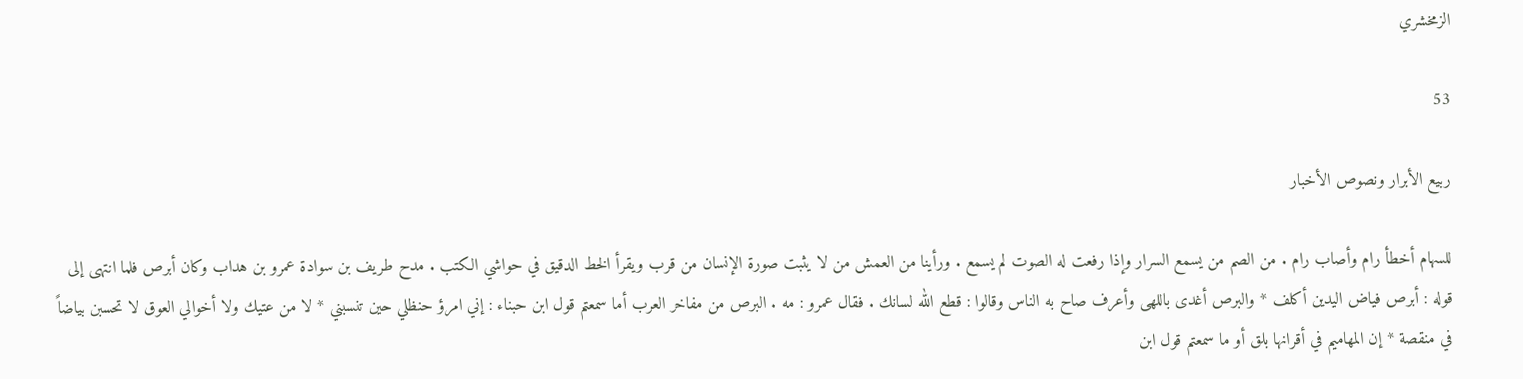الزمخشري

53

ربيع الأبرار ونصوص الأخبار

للسهام أخطأ رام وأصاب رام . من الصم من يسمع السرار وإذا رفعت له الصوت لم يسمع . ورأينا من العمش من لا يثبت صورة الإنسان من قرب ويقرأ الخط الدقيق في حواشي الكتب . مدح طريف بن سوادة عمرو بن هداب وكان أبرص فلما انتهى إلى قوله : أبرص فياض اليدين أكلف * والبرص أغدى باللهى وأعرف صاح به الناس وقالوا : قطع الله لسانك . فقال عمرو : مه . البرص من مفاخر العرب أما سمعتم قول ابن حبناء : إني امرؤ حنظلي حين تنسبني * لا من عتيك ولا أخوالي العوق لا تحسبن بياضاً في منقصة * إن المهاميم في أقرانها بلق أو ما سمعتم قول ابن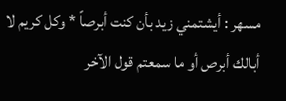مسهر : أيشتمني زيد بأن كنت أبرصاً * وكل كريم لا أبالك أبرص أو ما سمعتم قول الآخر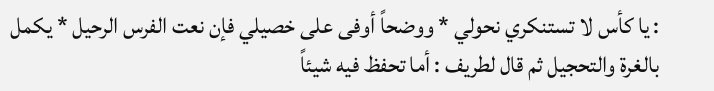: يا كأس لا تستنكري نحولي * ووضحاً أوفى على خصيلي فإن نعت الفرس الرحيل * يكمل بالغرة والتحجيل ثم قال لطريف : أما تحفظ فيه شيئاً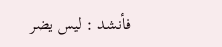فأنشد : ليس يضر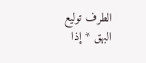الطرف توليع البهق * إذا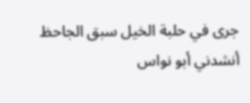جرى في حلبة الخيل سبق الجاحظ أنشدني أبو نواس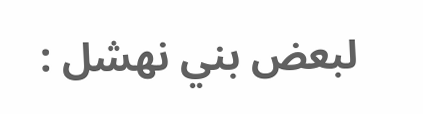لبعض بني نهشل :